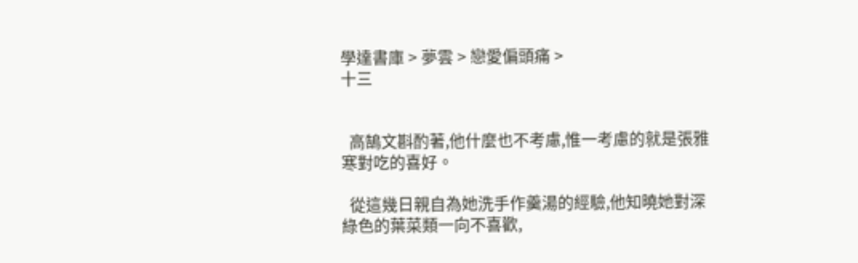學達書庫 > 夢雲 > 戀愛偏頭痛 >
十三


  高鵠文斟酌著,他什麼也不考慮,惟一考慮的就是張雅寒對吃的喜好。

  從這幾日親自為她洗手作羹湯的經驗,他知曉她對深綠色的葉菜類一向不喜歡,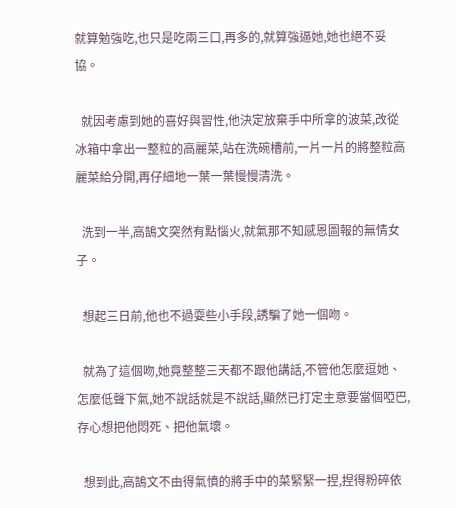就算勉強吃,也只是吃兩三口,再多的,就算強逼她,她也絕不妥協。

  就因考慮到她的喜好與習性,他決定放棄手中所拿的波菜,改從冰箱中拿出一整粒的高麗菜,站在洗碗槽前,一片一片的將整粒高麗菜給分開,再仔細地一葉一葉慢慢清洗。

  洗到一半,高鵠文突然有點惱火,就氣那不知感恩圖報的無情女子。

  想起三日前,他也不過耍些小手段,誘騙了她一個吻。

  就為了這個吻,她竟整整三天都不跟他講話,不管他怎麼逗她、怎麼低聲下氣,她不說話就是不說話,顯然已打定主意要當個啞巴,存心想把他悶死、把他氣壞。

  想到此,高鵠文不由得氣憤的將手中的菜緊緊一捏,捏得粉碎依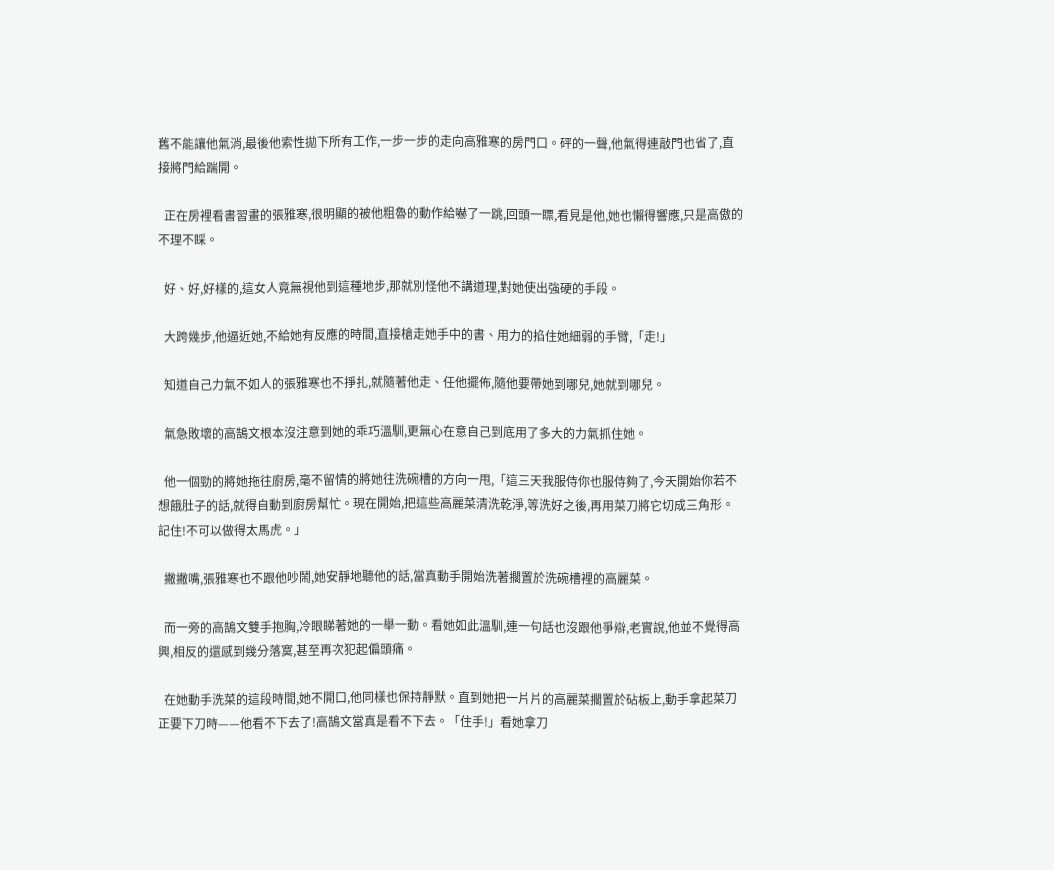舊不能讓他氣消,最後他索性拋下所有工作,一步一步的走向高雅寒的房門口。砰的一聲,他氣得連敲門也省了,直接將門給踹開。

  正在房裡看書習畫的張雅寒,很明顯的被他粗魯的動作給嚇了一跳,回頭一瞟,看見是他,她也懶得響應,只是高傲的不理不睬。

  好、好,好樣的,這女人竟無視他到這種地步,那就別怪他不講道理,對她使出強硬的手段。

  大跨幾步,他逼近她,不給她有反應的時間,直接槍走她手中的書、用力的掐住她細弱的手臂,「走!」

  知道自己力氣不如人的張雅寒也不掙扎,就隨著他走、任他擺佈,隨他要帶她到哪兒,她就到哪兒。

  氣急敗壞的高鵠文根本沒注意到她的乖巧溫馴,更無心在意自己到底用了多大的力氣抓住她。

  他一個勁的將她拖往廚房,毫不留情的將她往洗碗槽的方向一甩,「這三天我服侍你也服侍夠了,今天開始你若不想餓肚子的話,就得自動到廚房幫忙。現在開始,把這些高麗菜清洗乾淨,等洗好之後,再用菜刀將它切成三角形。記住!不可以做得太馬虎。」

  撇撇嘴,張雅寒也不跟他吵鬧,她安靜地聽他的話,當真動手開始洗著擱置於洗碗槽裡的高麗菜。

  而一旁的高鵠文雙手抱胸,冷眼睇著她的一舉一動。看她如此溫馴,連一句話也沒跟他爭辯,老實說,他並不覺得高興,相反的還感到幾分落寞,甚至再次犯起偏頭痛。

  在她動手洗菜的這段時間,她不開口,他同樣也保持靜默。直到她把一片片的高麗菜擱置於砧板上,動手拿起菜刀正要下刀時——他看不下去了!高鵠文當真是看不下去。「住手!」看她拿刀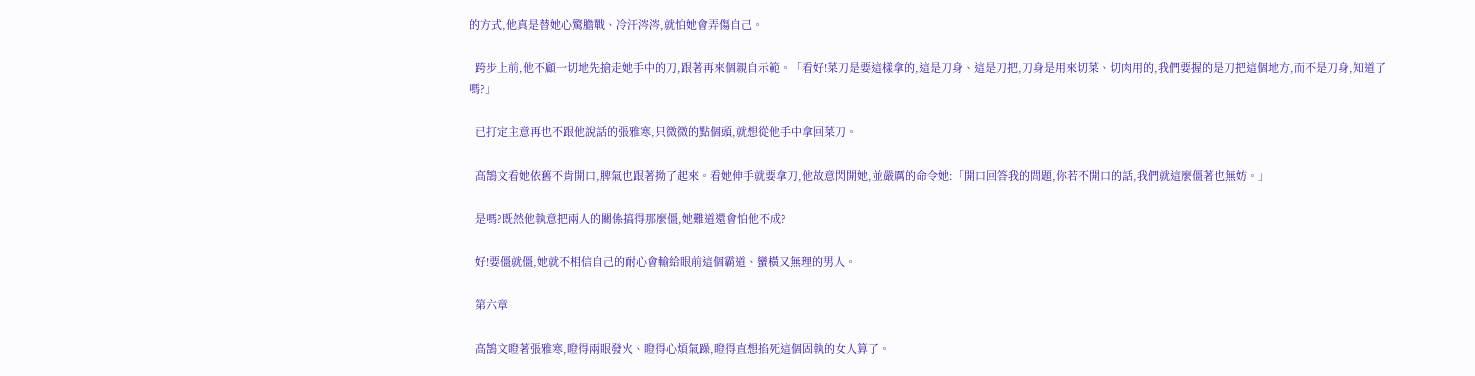的方式,他真是替她心驚膽戰、冷汗涔涔,就怕她會弄傷自己。

  跨步上前,他不顧一切地先搶走她手中的刀,跟著再來個親自示範。「看好!菜刀是要這樣拿的,這是刀身、這是刀把,刀身是用來切菜、切肉用的,我們要握的是刀把這個地方,而不是刀身,知道了嗎?」

  已打定主意再也不跟他說話的張雅寒,只微微的點個頭,就想從他手中拿回菜刀。

  高鵠文看她依舊不肯開口,脾氣也跟著拗了起來。看她伸手就要拿刀,他故意閃開她,並嚴厲的命令她:「開口回答我的問題,你若不開口的話,我們就這麼僵著也無妨。」

  是嗎?既然他執意把兩人的關係搞得那麼僵,她難道還會怕他不成?

  好!要僵就僵,她就不相信自己的耐心會輸給眼前這個霸道、蠻橫又無理的男人。

  第六章

  高鵠文瞪著張雅寒,瞪得兩眼發火、瞪得心煩氣躁,瞪得直想掐死這個固執的女人算了。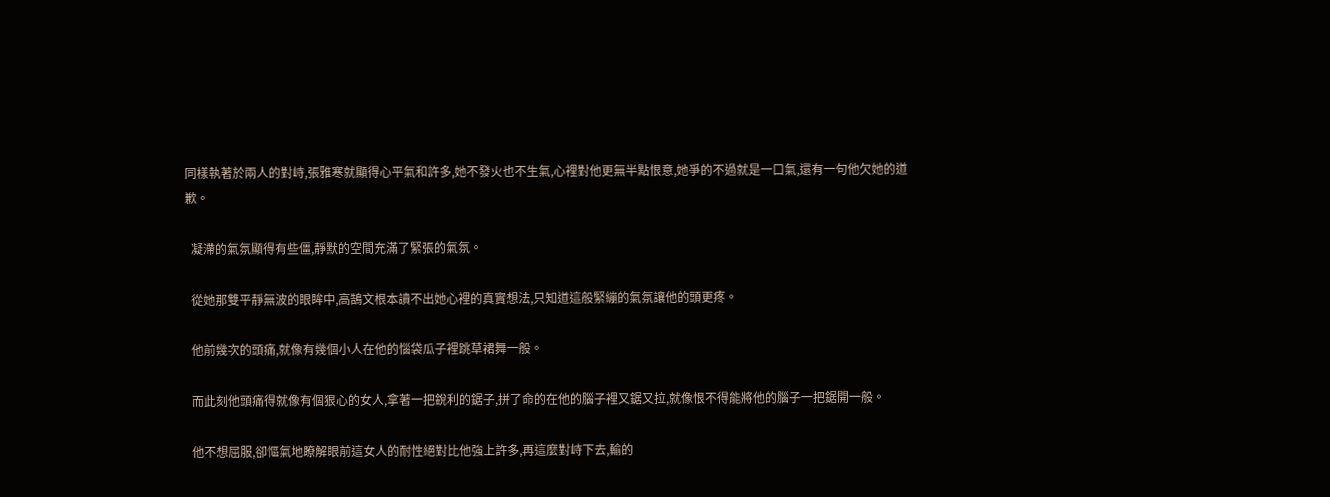同樣執著於兩人的對峙,張雅寒就顯得心平氣和許多,她不發火也不生氣,心裡對他更無半點恨意,她爭的不過就是一口氣,還有一句他欠她的道歉。

  凝滯的氣氛顯得有些僵,靜默的空間充滿了緊張的氣氛。

  從她那雙平靜無波的眼眸中,高鵠文根本讀不出她心裡的真實想法,只知道這般緊繃的氣氛讓他的頭更疼。

  他前幾次的頭痛,就像有幾個小人在他的惱袋瓜子裡跳草裙舞一般。

  而此刻他頭痛得就像有個狠心的女人,拿著一把銳利的鋸子,拼了命的在他的腦子裡又鋸又拉,就像恨不得能將他的腦子一把鋸開一般。

  他不想屈服,卻慪氣地瞭解眼前這女人的耐性絕對比他強上許多,再這麼對峙下去,輸的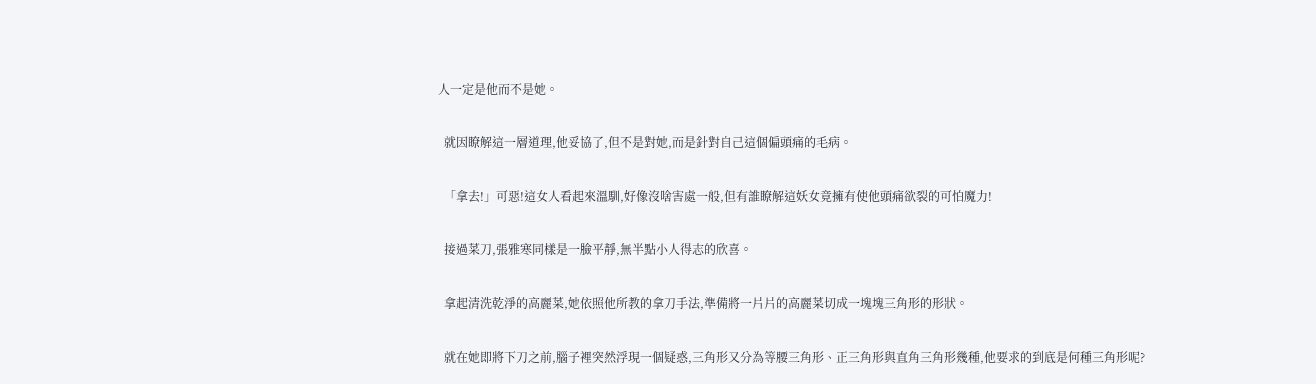人一定是他而不是她。

  就因瞭解這一層道理,他妥協了,但不是對她,而是針對自己這個偏頭痛的毛病。

  「拿去!」可惡!這女人看起來溫馴,好像沒啥害處一般,但有誰瞭解這妖女竟擁有使他頭痛欲裂的可怕魔力!

  接過菜刀,張雅寒同樣是一臉平靜,無半點小人得志的欣喜。

  拿起清洗乾淨的高麗菜,她依照他所教的拿刀手法,準備將一片片的高麗菜切成一塊塊三角形的形狀。

  就在她即將下刀之前,腦子裡突然浮現一個疑惑,三角形又分為等腰三角形、正三角形與直角三角形幾種,他要求的到底是何種三角形呢?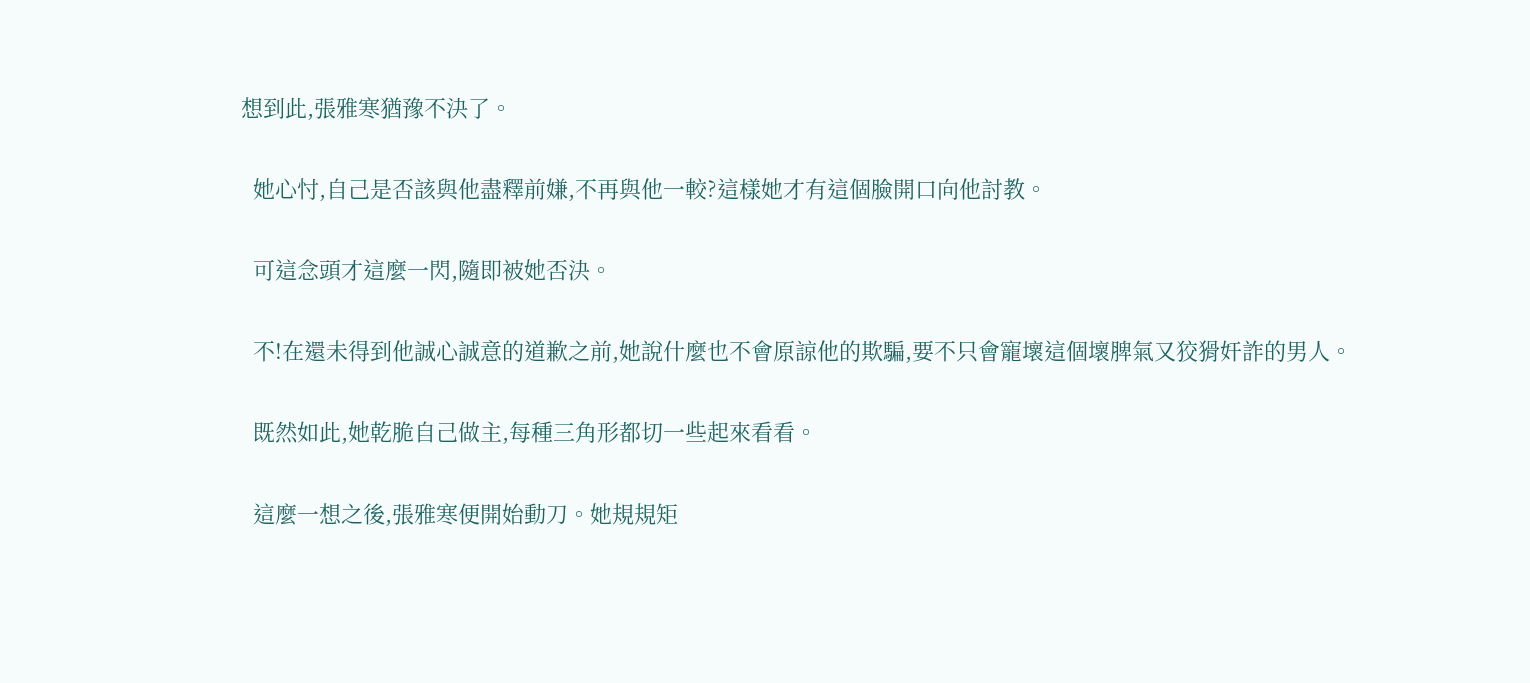想到此,張雅寒猶豫不決了。

  她心忖,自己是否該與他盡釋前嫌,不再與他一較?這樣她才有這個臉開口向他討教。

  可這念頭才這麼一閃,隨即被她否決。

  不!在還未得到他誠心誠意的道歉之前,她說什麼也不會原諒他的欺騙,要不只會寵壞這個壞脾氣又狡猾奸詐的男人。

  既然如此,她乾脆自己做主,每種三角形都切一些起來看看。

  這麼一想之後,張雅寒便開始動刀。她規規矩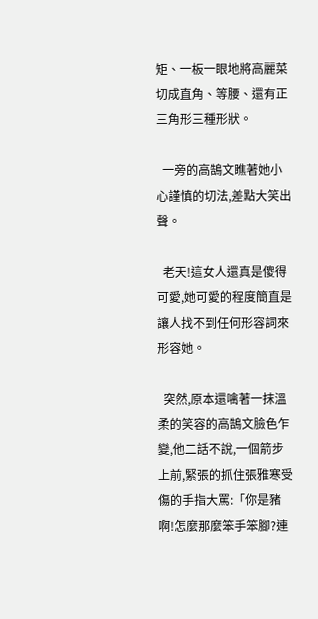矩、一板一眼地將高麗菜切成直角、等腰、還有正三角形三種形狀。

  一旁的高鵠文瞧著她小心謹慎的切法,差點大笑出聲。

  老天!這女人還真是傻得可愛,她可愛的程度簡直是讓人找不到任何形容詞來形容她。

  突然,原本還噙著一抹溫柔的笑容的高鵠文臉色乍變,他二話不說,一個箭步上前,緊張的抓住張雅寒受傷的手指大罵:「你是豬啊!怎麼那麼笨手笨腳?連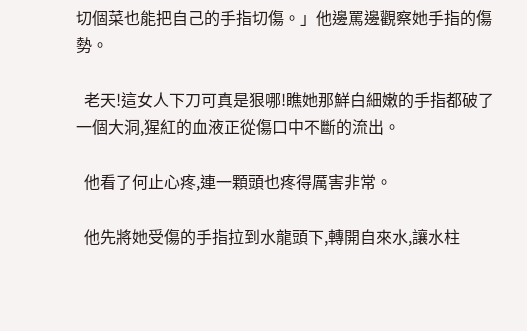切個菜也能把自己的手指切傷。」他邊罵邊觀察她手指的傷勢。

  老天!這女人下刀可真是狠哪!瞧她那鮮白細嫩的手指都破了一個大洞,猩紅的血液正從傷口中不斷的流出。

  他看了何止心疼,連一顆頭也疼得厲害非常。

  他先將她受傷的手指拉到水龍頭下,轉開自來水,讓水柱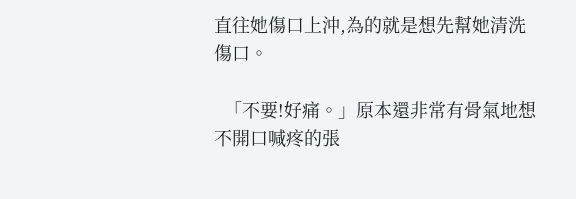直往她傷口上沖,為的就是想先幫她清洗傷口。

  「不要!好痛。」原本還非常有骨氣地想不開口喊疼的張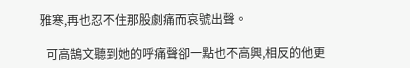雅寒,再也忍不住那股劇痛而哀號出聲。

  可高鵠文聽到她的呼痛聲卻一點也不高興,相反的他更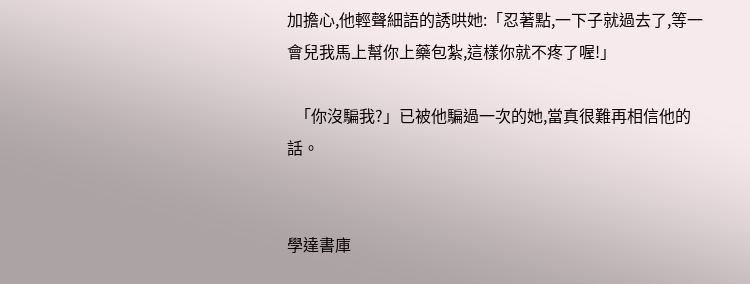加擔心,他輕聲細語的誘哄她:「忍著點,一下子就過去了,等一會兒我馬上幫你上藥包紮,這樣你就不疼了喔!」

  「你沒騙我?」已被他騙過一次的她,當真很難再相信他的話。


學達書庫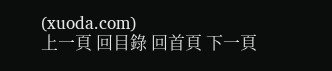(xuoda.com)
上一頁 回目錄 回首頁 下一頁